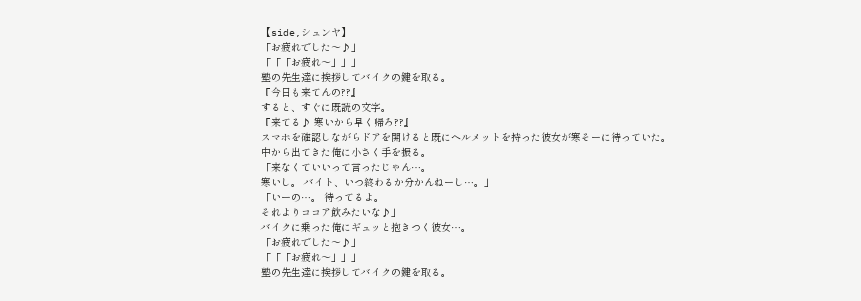【side,シュンヤ】
「お疲れでした〜♪」
「「「お疲れ〜」」」
塾の先生達に挨拶してバイクの鍵を取る。
『今日も来てんの??』
すると、すぐに既読の文字。
『来てる♪ 寒いから早く帰ろ??』
スマホを確認しながらドアを開けると既にヘルメットを持った彼女が寒そーに待っていた。
中から出てきた俺に小さく手を振る。
「来なくていいって言ったじゃん…。
寒いし。 バイト、いつ終わるか分かんねーし…。」
「いーの…。 待ってるよ。
それよりココア飲みたいな♪」
バイクに乗った俺にギュッと抱きつく彼女…。
「お疲れでした〜♪」
「「「お疲れ〜」」」
塾の先生達に挨拶してバイクの鍵を取る。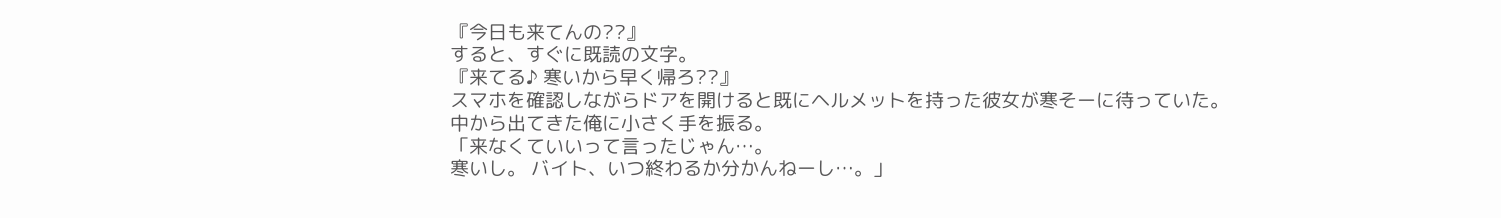『今日も来てんの??』
すると、すぐに既読の文字。
『来てる♪ 寒いから早く帰ろ??』
スマホを確認しながらドアを開けると既にヘルメットを持った彼女が寒そーに待っていた。
中から出てきた俺に小さく手を振る。
「来なくていいって言ったじゃん…。
寒いし。 バイト、いつ終わるか分かんねーし…。」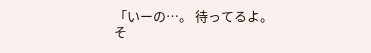「いーの…。 待ってるよ。
そ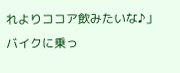れよりココア飲みたいな♪」
バイクに乗っ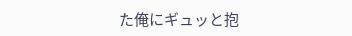た俺にギュッと抱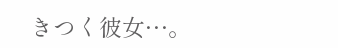きつく彼女…。